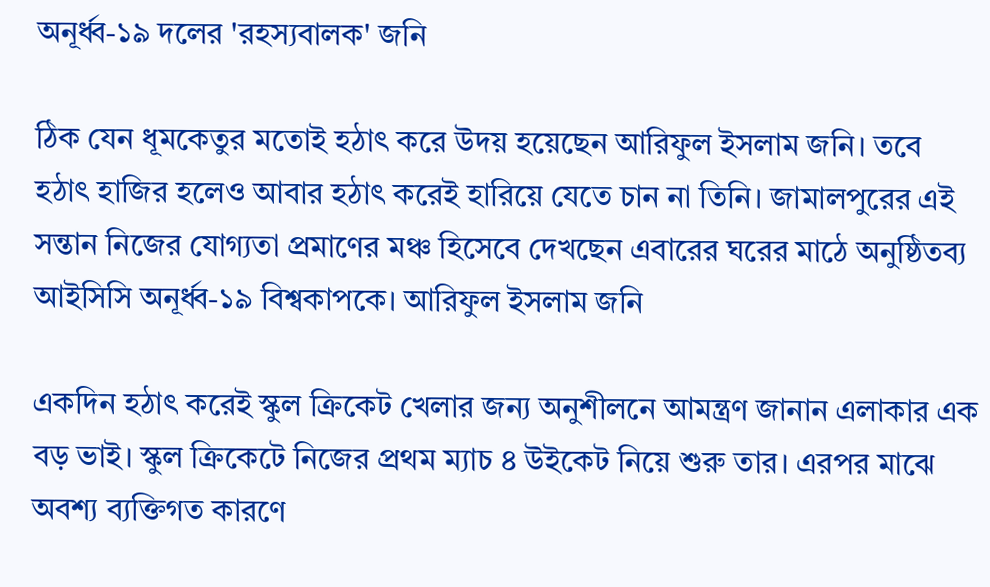অনূর্ধ্ব-১৯ দলের 'রহস্যবালক' জনি

ঠিক যেন ধূমকেতুর মতোই হঠাৎ করে উদয় হয়েছেন আরিফুল ইসলাম জনি। তবে হঠাৎ হাজির হলেও আবার হঠাৎ করেই হারিয়ে যেতে চান না তিনি। জামালপুরের এই সন্তান নিজের যোগ্যতা প্রমাণের মঞ্চ হিসেবে দেখছেন এবারের ঘরের মাঠে অনুষ্ঠিতব্য  আইসিসি অনূর্ধ্ব-১৯ বিশ্বকাপকে। আরিফুল ইসলাম জনি

একদিন হঠাৎ করেই স্কুল ক্রিকেট খেলার জন্য অনুশীলনে আমন্ত্রণ জানান এলাকার এক বড় ভাই। স্কুল ক্রিকেটে নিজের প্রথম ম্যাচ ৪ উইকেট নিয়ে শুরু তার। এরপর মাঝে অবশ্য ব্যক্তিগত কারণে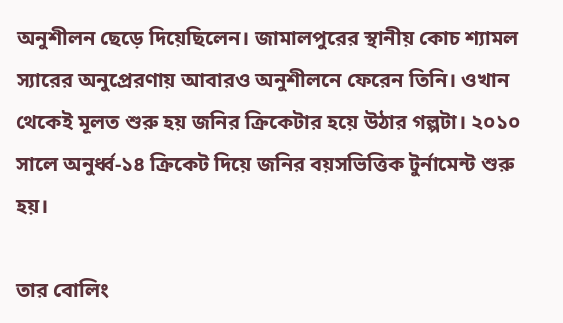অনুশীলন ছেড়ে দিয়েছিলেন। জামালপুরের স্থানীয় কোচ শ্যামল স্যারের অনুপ্রেরণায় আবারও অনুশীলনে ফেরেন তিনি। ওখান থেকেই মূলত শুরু হয় জনির ক্রিকেটার হয়ে উঠার গল্পটা। ২০১০ সালে অনুর্ধ্ব-১৪ ক্রিকেট দিয়ে জনির বয়সভিত্তিক টুর্নামেন্ট শুরু হয়।

তার বোলিং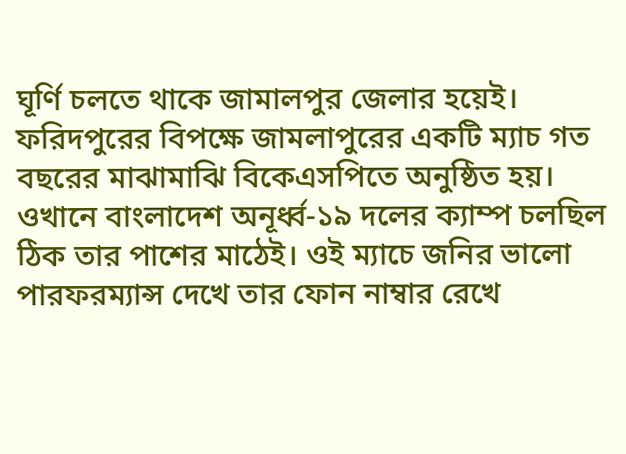ঘূর্ণি চলতে থাকে জামালপুর জেলার হয়েই। ফরিদপুরের বিপক্ষে জামলাপুরের একটি ম্যাচ গত বছরের মাঝামাঝি বিকেএসপিতে অনুষ্ঠিত হয়। ওখানে বাংলাদেশ অনূর্ধ্ব-১৯ দলের ক্যাম্প চলছিল ঠিক তার পাশের মাঠেই। ওই ম্যাচে জনির ভালো পারফরম্যান্স দেখে তার ফোন নাম্বার রেখে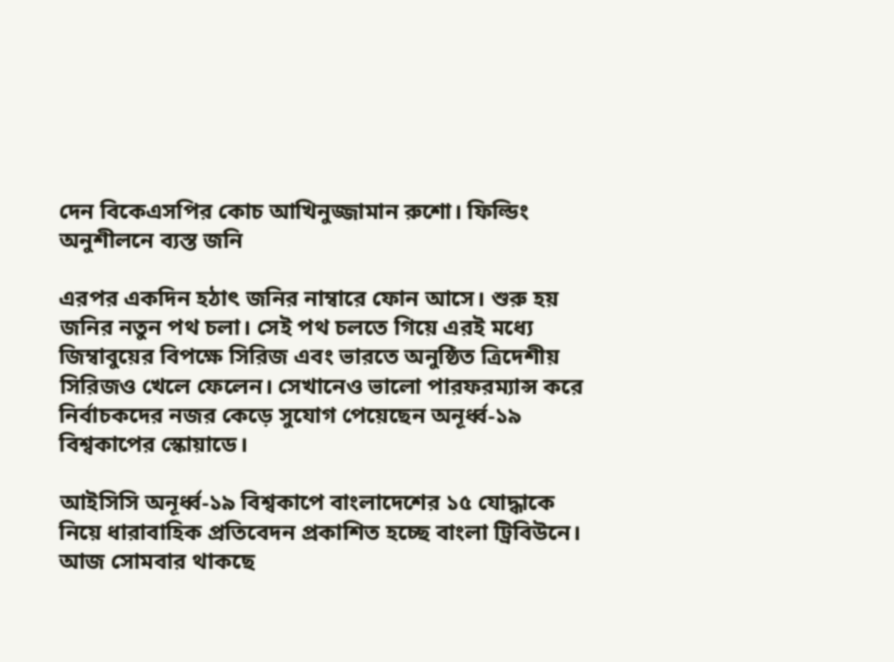দেন বিকেএসপির কোচ আখিনুজ্জামান রুশো। ফিল্ডিং অনুশীলনে ব্যস্ত জনি

এরপর একদিন হঠাৎ জনির নাম্বারে ফোন আসে। শুরু হয় জনির নতুন পথ চলা। সেই পথ চলতে গিয়ে এরই মধ্যে জিম্বাবুয়ের বিপক্ষে সিরিজ এবং ভারতে অনুষ্ঠিত ত্রিদেশীয় সিরিজও খেলে ফেলেন। সেখানেও ভালো পারফরম্যান্স করে নির্বাচকদের নজর কেড়ে সুযোগ পেয়েছেন অনূর্ধ্ব-১৯ বিশ্বকাপের স্কোয়াডে।

আইসিসি অনূর্ধ্ব-১৯ বিশ্বকাপে বাংলাদেশের ১৫ যোদ্ধাকে নিয়ে ধারাবাহিক প্রতিবেদন প্রকাশিত হচ্ছে বাংলা ট্রিবিউনে। আজ সোমবার থাকছে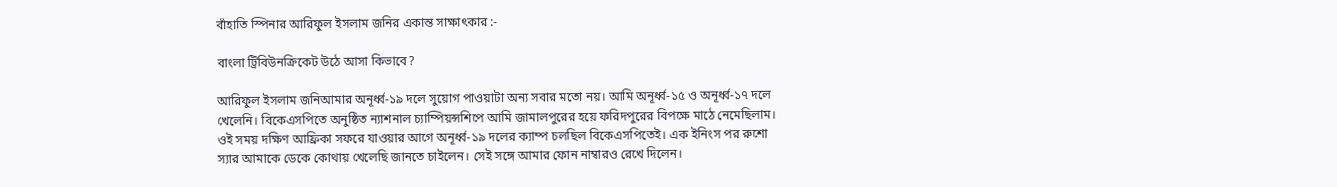বাঁহাতি স্পিনার আরিফুল ইসলাম জনির একান্ত সাক্ষাৎকার :-

বাংলা ট্রিবিউনক্রিকেট উঠে আসা কিভাবে?

আরিফুল ইসলাম জনিআমার অনূর্ধ্ব-১৯ দলে সুয়োগ পাওয়াটা অন্য সবার মতো নয়। আমি অনূর্ধ্ব-১৫ ও অনূর্ধ্ব-১৭ দলে খেলেনি। বিকেএসপিতে অনুষ্ঠিত ন্যাশনাল চ্যাম্পিয়ন্সশিপে আমি জামালপুরের হয়ে ফরিদপুরের বিপক্ষে মাঠে নেমেছিলাম। ওই সময় দক্ষিণ আফ্রিকা সফরে যাওয়ার আগে অনূর্ধ্ব-১৯ দলের ক্যাম্প চলছিল বিকেএসপিতেই। এক ইনিংস পর রুশো স্যার আমাকে ডেকে কোথায় খেলেছি জানতে চাইলেন। সেই সঙ্গে আমার ফোন নাম্বারও রেখে দিলেন।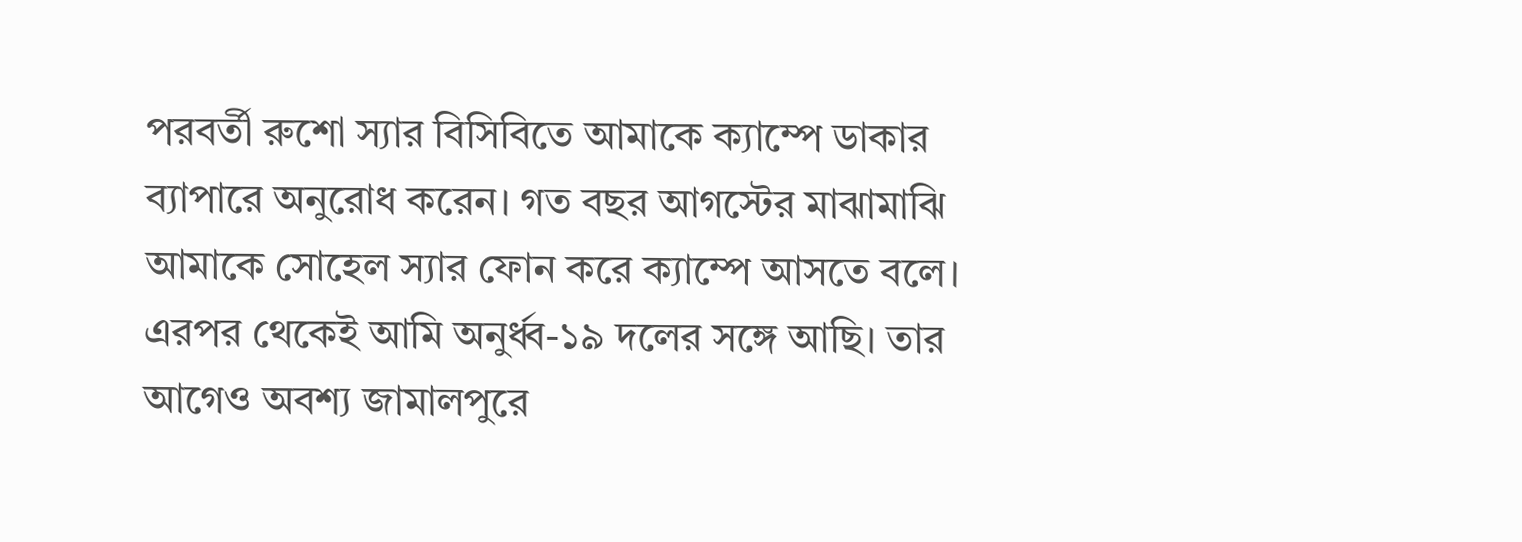পরবর্তী রুশো স্যার বিসিবিতে আমাকে ক্যাম্পে ডাকার ব্যাপারে অনুরোধ করেন। গত বছর আগস্টের মাঝামাঝি আমাকে সোহেল স্যার ফোন করে ক্যাম্পে আসতে বলে। এরপর থেকেই আমি অনুর্ধ্ব-১৯ দলের সঙ্গে আছি। তার আগেও অবশ্য জামালপুরে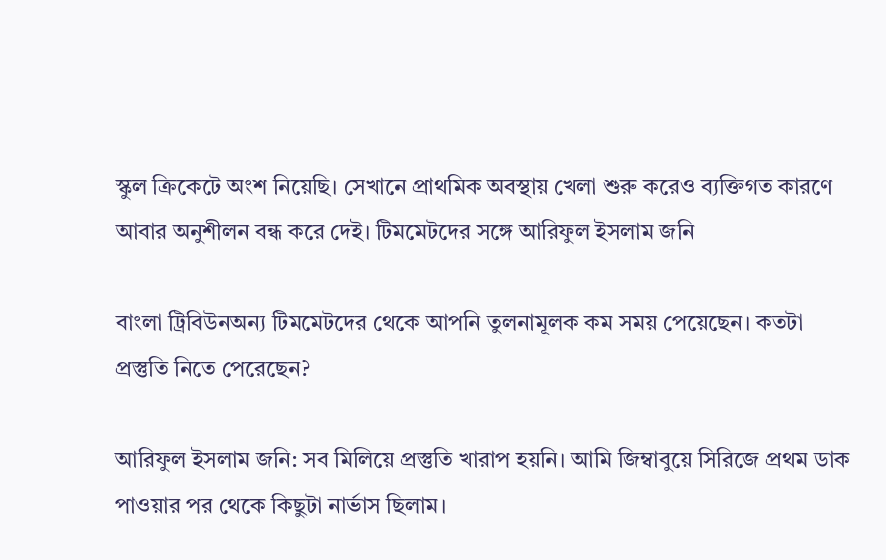স্কুল ক্রিকেটে অংশ নিয়েছি। সেখানে প্রাথমিক অবস্থায় খেলা শুরু করেও ব্যক্তিগত কারণে আবার অনুশীলন বন্ধ করে দেই। টিমমেটদের সঙ্গে আরিফুল ইসলাম জনি

বাংলা ট্রিবিউনঅন্য টিমমেটদের থেকে আপনি তুলনামূলক কম সময় পেয়েছেন। কতটা প্রস্তুতি নিতে পেরেছেন?

আরিফুল ইসলাম জনি: সব মিলিয়ে প্রস্তুতি খারাপ হয়নি। আমি জিম্বাবুয়ে সিরিজে প্রথম ডাক পাওয়ার পর থেকে কিছুটা নার্ভাস ছিলাম।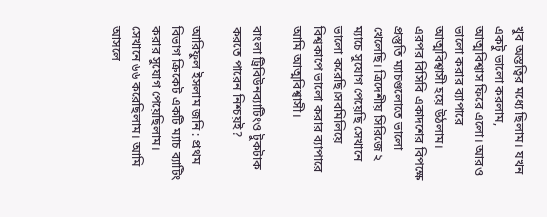খুব অস্তত্বির মধ্যে ছিলাম। যখন একটু ভালো করলাম, আত্মবিশ্বাস ফিরে এলো। আরও ভালো করার ব্যাপারে আত্মবিশ্বাসী হয়ে উঠলাম। এরপর বিসিবি একাদশের বিপক্ষে প্রস্তুতি ম্যাচগুলোতে ভালো খেলেছি। ত্রিদেশীয় সিরিজে ২ ম্যাচে সুযোগ পেয়েছি সেখানে ভালো করেছি।সবমিলিয়ে বিশ্বকাপে ভালো করার ব্যাপারে আমি আত্মবিশ্বাসী।

বাংলা ট্রিবিউনব্যাটিংও টুকটাক করতে পারেন নিশ্চয়ই?

আরিফুল ইসলাম জনি : প্রথম বিভাগ ক্রিকেট একটি ম্যাচ ব্যাটিং করার সুযোগ পেয়েছিলাম। সেখানে ৬৬ করেছিলাম। আমি আসলে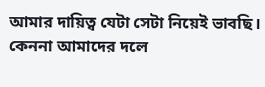আমার দায়িত্ব যেটা সেটা নিয়েই ভাবছি। কেননা আমাদের দলে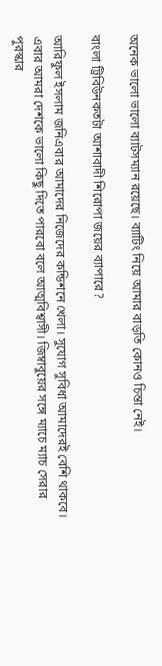অনেক ভালো ভালো ব্যাটসম্যান রয়েছে। ব্যাটিং নিয়ে আমার বাড়তি কোনও চিন্তা নেই।

বাংলা ট্রিবিউনকতটা আশাবাদী শিরোপা জয়ের ব্যাপারে?

আরিফুল ইসলাম জনিএবার আমাদের নিজেদের কন্ডিশনে খেলা। সুযোগ সুবিধা আমাদেরই বেশি থাকবে। এবার আমরা দেশকে ভালো কিছু দিতে পারবো বলে আত্মবিশ্বাসী। জিম্বাবুয়ের সঙ্গে ম্যাচে ম্যাচ সেরার পুরস্কার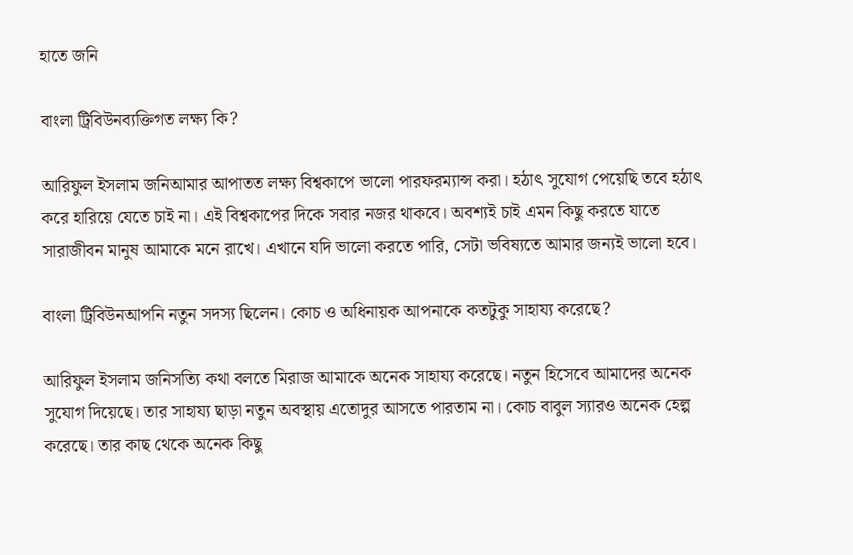হাতে জনি

বাংলা ট্রিবিউনব্যক্তিগত লক্ষ্য কি?

আরিফুল ইসলাম জনিআমার আপাতত লক্ষ্য বিশ্বকাপে ভালো পারফরম্যান্স করা। হঠাৎ সুযোগ পেয়েছি তবে হঠাৎ করে হারিয়ে যেতে চাই না। এই বিশ্বকাপের দিকে সবার নজর থাকবে। অবশ্যই চাই এমন কিছু করতে যাতে সারাজীবন মানুষ আমাকে মনে রাখে। এখানে যদি ভালো করতে পারি, সেটা ভবিষ্যতে আমার জন্যই ভালো হবে।

বাংলা ট্রিবিউনআপনি নতুন সদস্য ছিলেন। কোচ ও অধিনায়ক আপনাকে কতটুকু সাহায্য করেছে?

আরিফুল ইসলাম জনিসত্যি কথা বলতে মিরাজ আমাকে অনেক সাহায্য করেছে। নতুন হিসেবে আমাদের অনেক সুযোগ দিয়েছে। তার সাহায্য ছাড়া নতুন অবস্থায় এতোদুর আসতে পারতাম না। কোচ বাবুল স্যারও অনেক হেল্প করেছে। তার কাছ থেকে অনেক কিছু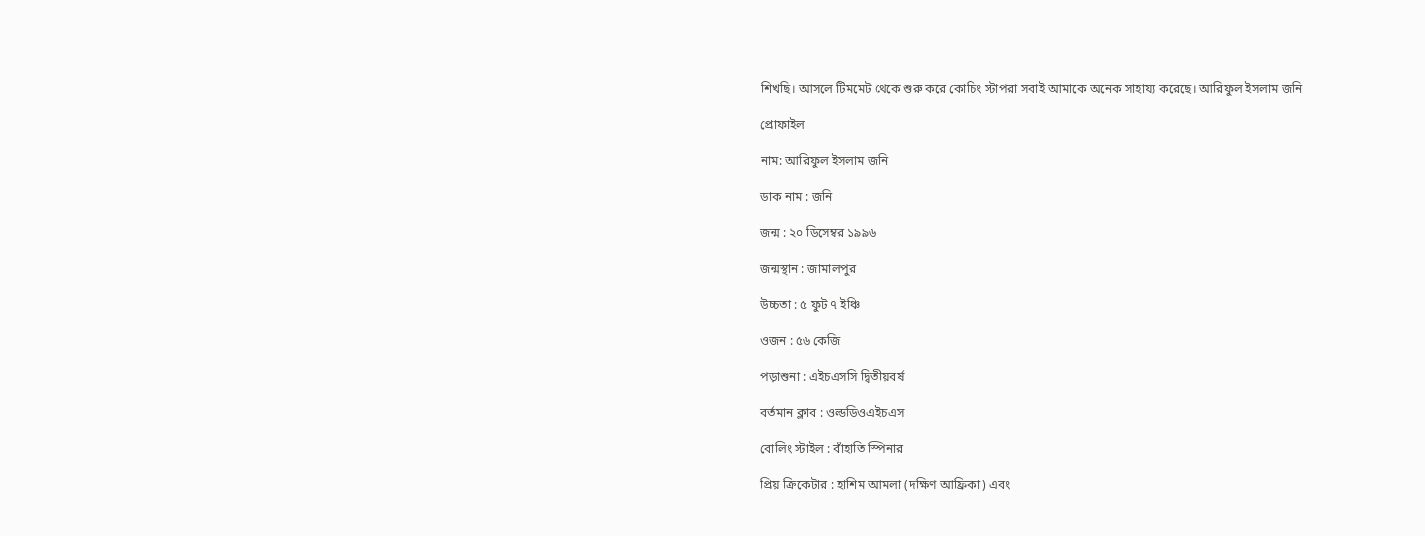শিখছি। আসলে টিমমেট থেকে শুরু করে কোচিং স্টাপরা সবাই আমাকে অনেক সাহায্য করেছে। আরিফুল ইসলাম জনি

প্রোফাইল

নাম: আরিফুল ইসলাম জনি

ডাক নাম : জনি

জন্ম : ২০ ডিসেম্বর ১৯৯৬

জন্মস্থান : জামালপুর

উচ্চতা : ৫ ফুট ৭ ইঞ্চি

ওজন : ৫৬ কেজি

পড়াশুনা : এইচএসসি দ্বিতীয়বর্ষ

বর্তমান ক্লাব : ওল্ডডিওএইচএস

বোলিং স্টাইল : বাঁহাতি স্পিনার

প্রিয় ক্রিকেটার : হাশিম আমলা (দক্ষিণ আফ্রিকা) এবং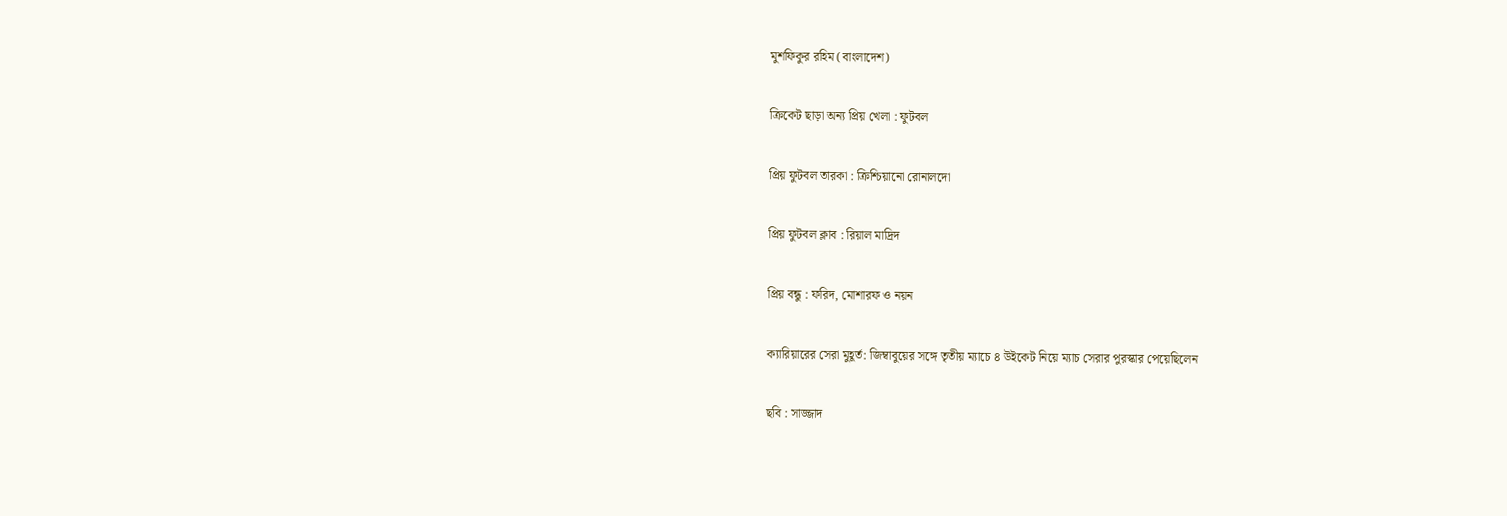মুশফিকুর রহিম (বাংলাদেশ)

ক্রিকেট ছাড়া অন্য প্রিয় খেলা : ফুটবল

প্রিয় ফুটবল তারকা : ক্রিশ্চিয়ানো রোনালদো

প্রিয় ফুটবল ক্লাব : রিয়াল মাদ্রিদ

প্রিয় বন্ধু : ফরিদ, মোশারফ ও নয়ন

ক্যারিয়ারের সেরা মুহূর্ত: জিম্বাবুয়ের সঙ্গে তৃতীয় ম্যাচে ৪ উইকেট নিয়ে ম্যাচ সেরার পুরস্কার পেয়েছিলেন

ছবি : সাজ্জাদ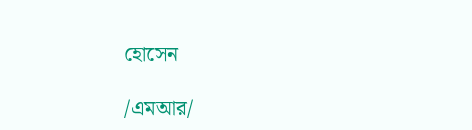হোসেন

/এমআর/